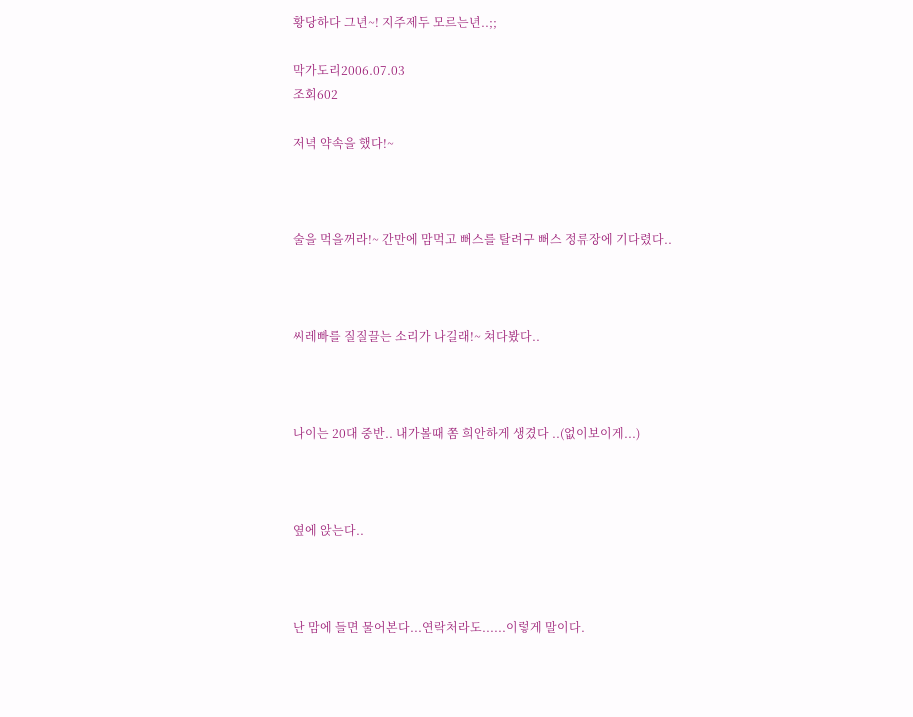황당하다 그년~! 지주제두 모르는년..;;

막가도리2006.07.03
조회602

저녁 약속을 했다!~



술을 먹을꺼라!~ 간만에 맘먹고 뻐스를 탈려구 뻐스 정류장에 기다렸다..



씨레빠를 질질끌는 소리가 나길래!~ 쳐다봤다..



나이는 20대 중반.. 내가볼때 쫌 희안하게 생겼다 ..(없이보이게...)



옆에 앉는다..



난 맘에 들면 물어본다...연락처라도......이렇게 말이다.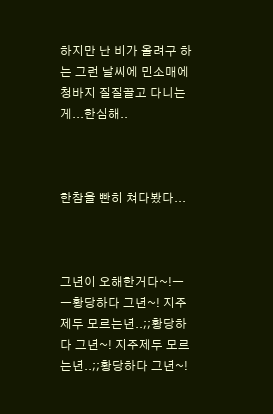하지만 난 비가 올려구 하는 그런 날씨에 민소매에 청바지 질질끌고 다니는게...한심해..



한참을 빤히 쳐다봤다...



그년이 오해한거다~!ㅡㅡ황당하다 그년~! 지주제두 모르는년..;;황당하다 그년~! 지주제두 모르는년..;;황당하다 그년~!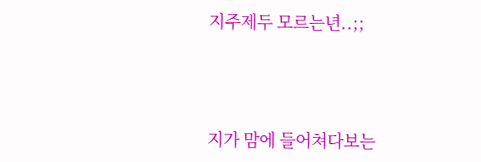지주제두 모르는년..;;



지가 맘에 들어쳐다보는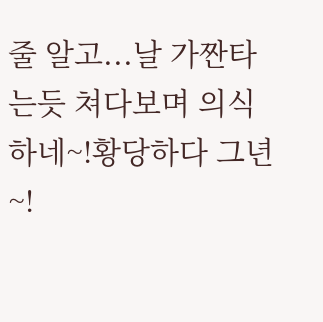줄 알고...날 가짠타는듯 쳐다보며 의식하네~!황당하다 그년~!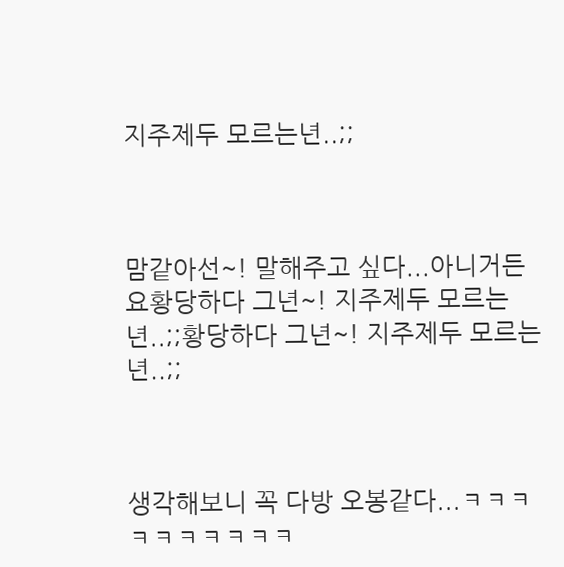지주제두 모르는년..;;



맘같아선~! 말해주고 싶다...아니거든요황당하다 그년~! 지주제두 모르는년..;;황당하다 그년~! 지주제두 모르는년..;;



생각해보니 꼭 다방 오봉같다...ㅋㅋㅋㅋㅋㅋㅋㅋㅋㅋ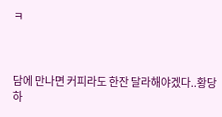ㅋ



담에 만나면 커피라도 한잔 달라해야겠다..황당하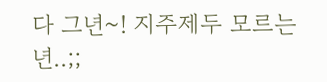다 그년~! 지주제두 모르는년..;;